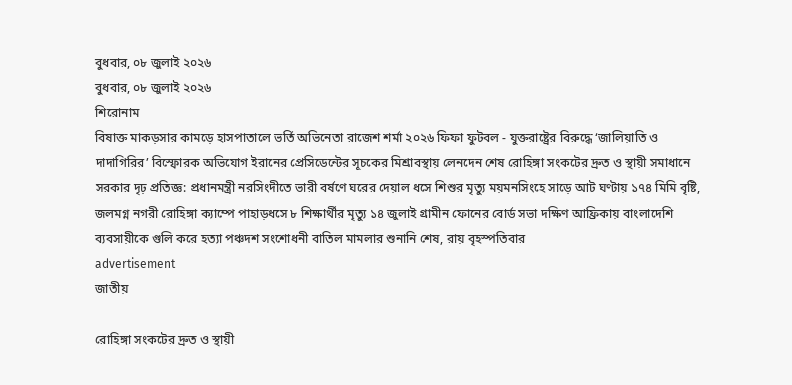বুধবার, ০৮ জুলাই ২০২৬
বুধবার, ০৮ জুলাই ২০২৬
শিরোনাম
বিষাক্ত মাকড়সার কামড়ে হাসপাতালে ভর্তি অভিনেতা রাজেশ শর্মা ২০২৬ ফিফা ফুটবল - যুক্তরাষ্ট্রের বিরুদ্ধে ‘জালিয়াতি ও দাদাগিরির’ বিস্ফোরক অভিযোগ ইরানের প্রেসিডেন্টের সূচকের মিশ্রাবস্থায় লেনদেন শেষ রোহিঙ্গা সংকটের দ্রুত ও স্থায়ী সমাধানে সরকার দৃঢ় প্রতিজ্ঞ: প্রধানমন্ত্রী নরসিংদীতে ভারী বর্ষণে ঘরের দেয়াল ধসে শিশুর মৃত্যু ময়মনসিংহে সাড়ে আট ঘণ্টায় ১৭৪ মিমি বৃষ্টি, জলমগ্ন নগরী রোহিঙ্গা ক্যাম্পে পাহাড়ধসে ৮ শিক্ষার্থীর মৃত্যু ১৪ জুলাই গ্রামীন ফোনের বোর্ড সভা দক্ষিণ আফ্রিকায় বাংলাদেশি ব্যবসায়ীকে গুলি করে হত্যা পঞ্চদশ সংশোধনী বাতিল মামলার শুনানি শেষ, রায় বৃহস্পতিবার
advertisement
জাতীয়

রোহিঙ্গা সংকটের দ্রুত ও স্থায়ী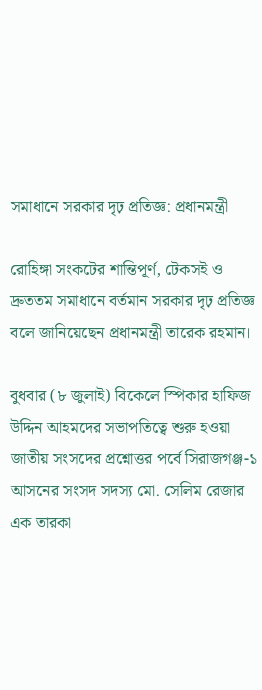সমাধানে সরকার দৃঢ় প্রতিজ্ঞ: প্রধানমন্ত্রী

রোহিঙ্গা সংকটের শান্তিপূর্ণ, টেকসই ও দ্রুততম সমাধানে বর্তমান সরকার দৃঢ় প্রতিজ্ঞ বলে জানিয়েছেন প্রধানমন্ত্রী তারেক রহমান।

বুধবার (৮ জুলাই) বিকেলে স্পিকার হাফিজ উদ্দিন আহমদের সভাপতিত্বে শুরু হওয়া জাতীয় সংসদের প্রশ্নোত্তর পর্বে সিরাজগঞ্জ-১ আসনের সংসদ সদস্য মো. সেলিম রেজার এক তারকা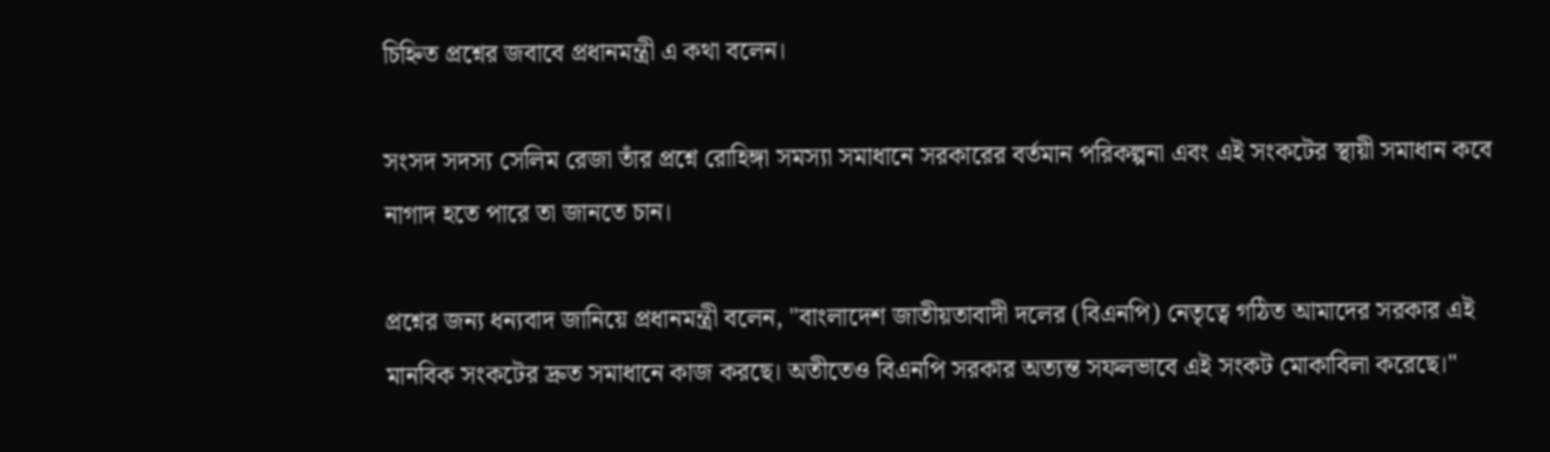চিহ্নিত প্রশ্নের জবাবে প্রধানমন্ত্রী এ কথা বলেন।

সংসদ সদস্য সেলিম রেজা তাঁর প্রশ্নে রোহিঙ্গা সমস্যা সমাধানে সরকারের বর্তমান পরিকল্পনা এবং এই সংকটের স্থায়ী সমাধান কবে নাগাদ হতে পারে তা জানতে চান।

প্রশ্নের জন্য ধন্যবাদ জানিয়ে প্রধানমন্ত্রী বলেন, "বাংলাদেশ জাতীয়তাবাদী দলের (বিএনপি) নেতৃত্বে গঠিত আমাদের সরকার এই মানবিক সংকটের দ্রুত সমাধানে কাজ করছে। অতীতেও বিএনপি সরকার অত্যন্ত সফলভাবে এই সংকট মোকাবিলা করেছে।"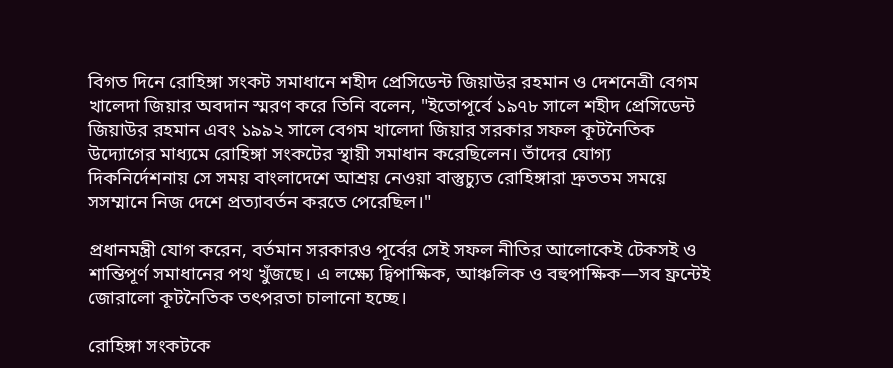বিগত দিনে রোহিঙ্গা সংকট সমাধানে শহীদ প্রেসিডেন্ট জিয়াউর রহমান ও দেশনেত্রী বেগম খালেদা জিয়ার অবদান স্মরণ করে তিনি বলেন, "ইতোপূর্বে ১৯৭৮ সালে শহীদ প্রেসিডেন্ট জিয়াউর রহমান এবং ১৯৯২ সালে বেগম খালেদা জিয়ার সরকার সফল কূটনৈতিক উদ্যোগের মাধ্যমে রোহিঙ্গা সংকটের স্থায়ী সমাধান করেছিলেন। তাঁদের যোগ্য দিকনির্দেশনায় সে সময় বাংলাদেশে আশ্রয় নেওয়া বাস্তুচ্যুত রোহিঙ্গারা দ্রুততম সময়ে সসম্মানে নিজ দেশে প্রত্যাবর্তন করতে পেরেছিল।"

প্রধানমন্ত্রী যোগ করেন, বর্তমান সরকারও পূর্বের সেই সফল নীতির আলোকেই টেকসই ও শান্তিপূর্ণ সমাধানের পথ খুঁজছে। এ লক্ষ্যে দ্বিপাক্ষিক, আঞ্চলিক ও বহুপাক্ষিক—সব ফ্রন্টেই জোরালো কূটনৈতিক তৎপরতা চালানো হচ্ছে।

রোহিঙ্গা সংকটকে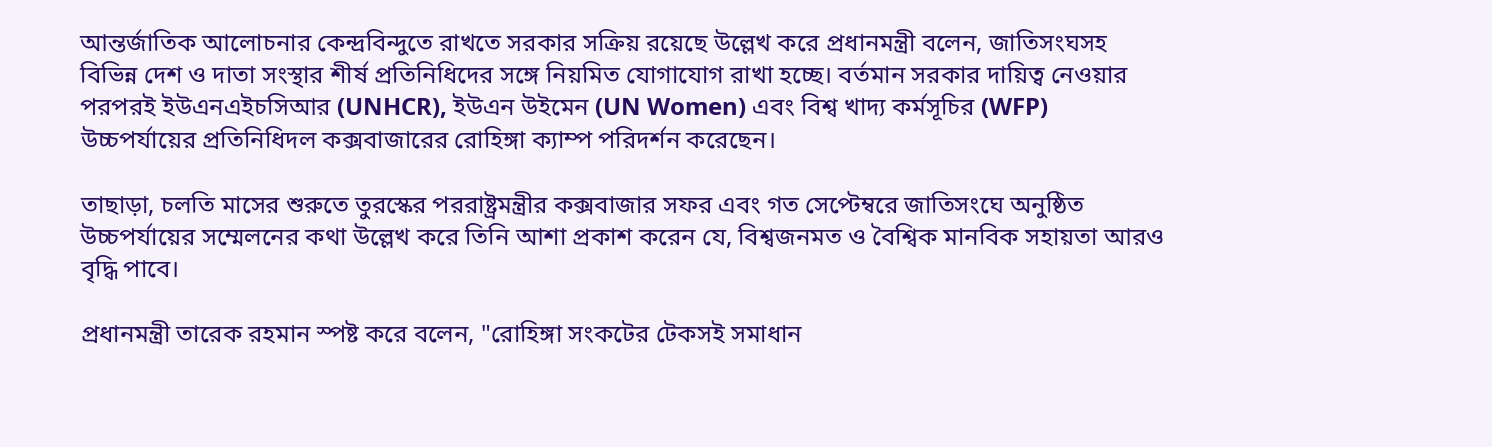আন্তর্জাতিক আলোচনার কেন্দ্রবিন্দুতে রাখতে সরকার সক্রিয় রয়েছে উল্লেখ করে প্রধানমন্ত্রী বলেন, জাতিসংঘসহ বিভিন্ন দেশ ও দাতা সংস্থার শীর্ষ প্রতিনিধিদের সঙ্গে নিয়মিত যোগাযোগ রাখা হচ্ছে। বর্তমান সরকার দায়িত্ব নেওয়ার পরপরই ইউএনএইচসিআর (UNHCR), ইউএন উইমেন (UN Women) এবং বিশ্ব খাদ্য কর্মসূচির (WFP) উচ্চপর্যায়ের প্রতিনিধিদল কক্সবাজারের রোহিঙ্গা ক্যাম্প পরিদর্শন করেছেন।

তাছাড়া, চলতি মাসের শুরুতে তুরস্কের পররাষ্ট্রমন্ত্রীর কক্সবাজার সফর এবং গত সেপ্টেম্বরে জাতিসংঘে অনুষ্ঠিত উচ্চপর্যায়ের সম্মেলনের কথা উল্লেখ করে তিনি আশা প্রকাশ করেন যে, বিশ্বজনমত ও বৈশ্বিক মানবিক সহায়তা আরও বৃদ্ধি পাবে।

প্রধানমন্ত্রী তারেক রহমান স্পষ্ট করে বলেন, "রোহিঙ্গা সংকটের টেকসই সমাধান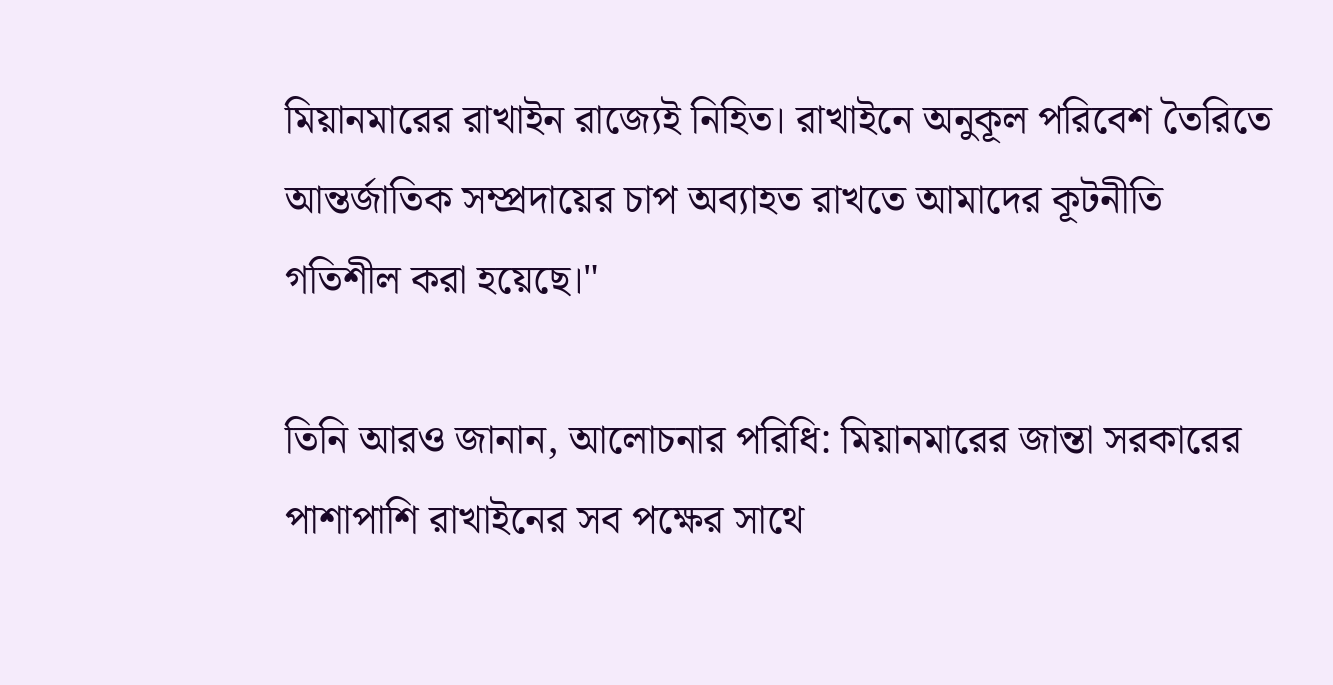মিয়ানমারের রাখাইন রাজ্যেই নিহিত। রাখাইনে অনুকূল পরিবেশ তৈরিতে আন্তর্জাতিক সম্প্রদায়ের চাপ অব্যাহত রাখতে আমাদের কূটনীতি গতিশীল করা হয়েছে।"

তিনি আরও জানান, আলোচনার পরিধি: মিয়ানমারের জান্তা সরকারের পাশাপাশি রাখাইনের সব পক্ষের সাথে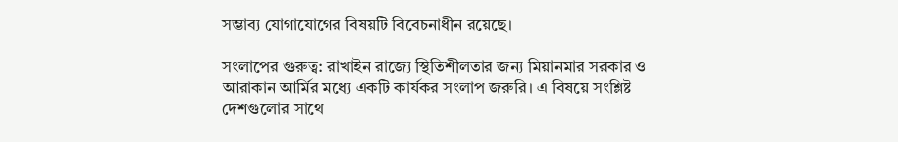সম্ভাব্য যোগাযোগের বিষয়টি বিবেচনাধীন রয়েছে।

সংলাপের গুরুত্ব: রাখাইন রাজ্যে স্থিতিশীলতার জন্য মিয়ানমার সরকার ও আরাকান আর্মির মধ্যে একটি কার্যকর সংলাপ জরুরি। এ বিষয়ে সংশ্লিষ্ট দেশগুলোর সাথে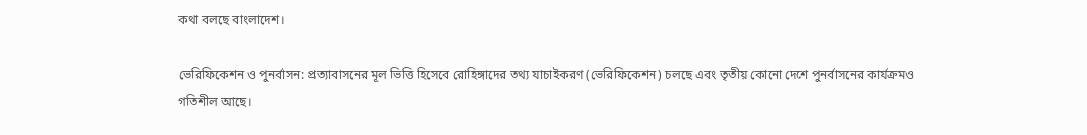কথা বলছে বাংলাদেশ।

ভেরিফিকেশন ও পুনর্বাসন: প্রত্যাবাসনের মূল ভিত্তি হিসেবে রোহিঙ্গাদের তথ্য যাচাইকরণ (ভেরিফিকেশন) চলছে এবং তৃতীয় কোনো দেশে পুনর্বাসনের কার্যক্রমও গতিশীল আছে।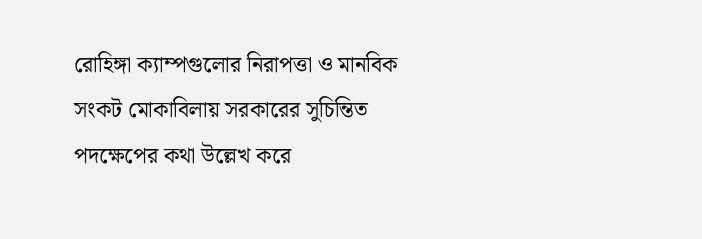রোহিঙ্গা ক্যাম্পগুলোর নিরাপত্তা ও মানবিক সংকট মোকাবিলায় সরকারের সুচিন্তিত পদক্ষেপের কথা উল্লেখ করে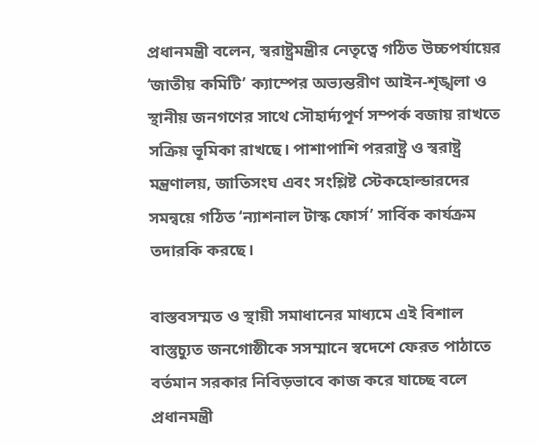প্রধানমন্ত্রী বলেন, স্বরাষ্ট্রমন্ত্রীর নেতৃত্বে গঠিত উচ্চপর্যায়ের ‘জাতীয় কমিটি’ ক্যাম্পের অভ্যন্তরীণ আইন-শৃঙ্খলা ও স্থানীয় জনগণের সাথে সৌহার্দ্যপূর্ণ সম্পর্ক বজায় রাখতে সক্রিয় ভূমিকা রাখছে। পাশাপাশি পররাষ্ট্র ও স্বরাষ্ট্র মন্ত্রণালয়, জাতিসংঘ এবং সংশ্লিষ্ট স্টেকহোল্ডারদের সমন্বয়ে গঠিত ‘ন্যাশনাল টাস্ক ফোর্স’ সার্বিক কার্যক্রম তদারকি করছে।

বাস্তবসম্মত ও স্থায়ী সমাধানের মাধ্যমে এই বিশাল বাস্তুচ্যুত জনগোষ্ঠীকে সসম্মানে স্বদেশে ফেরত পাঠাতে বর্তমান সরকার নিবিড়ভাবে কাজ করে যাচ্ছে বলে প্রধানমন্ত্রী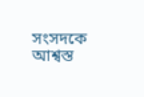সংসদকে আশ্বস্ত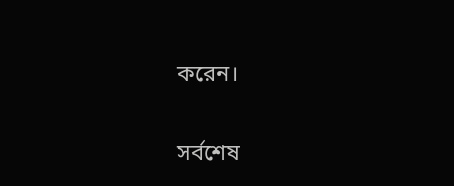করেন।

সর্বশেষ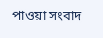পাওয়া সংবাদ